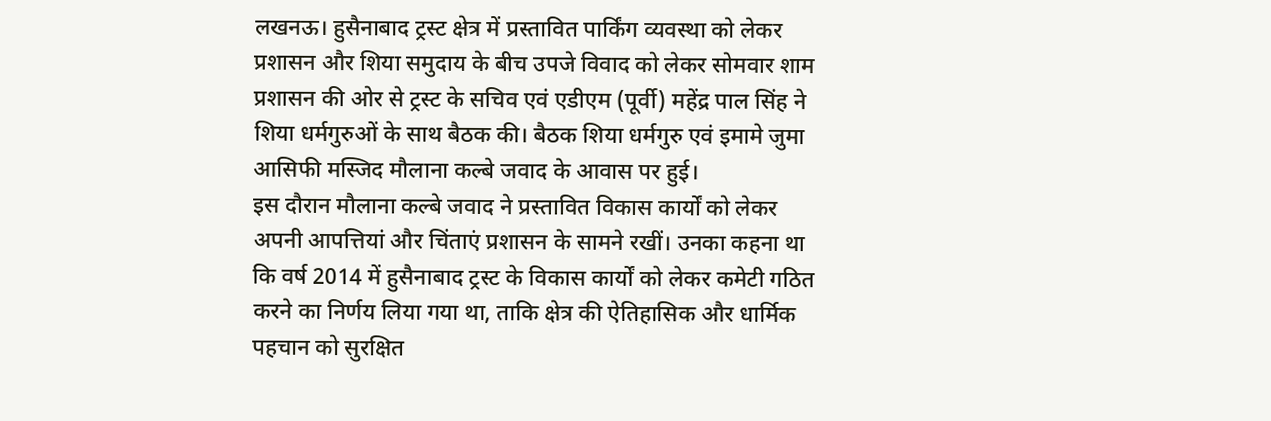लखनऊ। हुसैनाबाद ट्रस्ट क्षेत्र में प्रस्तावित पार्किंग व्यवस्था को लेकर प्रशासन और शिया समुदाय के बीच उपजे विवाद को लेकर सोमवार शाम प्रशासन की ओर से ट्रस्ट के सचिव एवं एडीएम (पूर्वी) महेंद्र पाल सिंह ने शिया धर्मगुरुओं के साथ बैठक की। बैठक शिया धर्मगुरु एवं इमामे जुमा आसिफी मस्जिद मौलाना कल्बे जवाद के आवास पर हुई।
इस दौरान मौलाना कल्बे जवाद ने प्रस्तावित विकास कार्यों को लेकर अपनी आपत्तियां और चिंताएं प्रशासन के सामने रखीं। उनका कहना था कि वर्ष 2014 में हुसैनाबाद ट्रस्ट के विकास कार्यों को लेकर कमेटी गठित करने का निर्णय लिया गया था, ताकि क्षेत्र की ऐतिहासिक और धार्मिक पहचान को सुरक्षित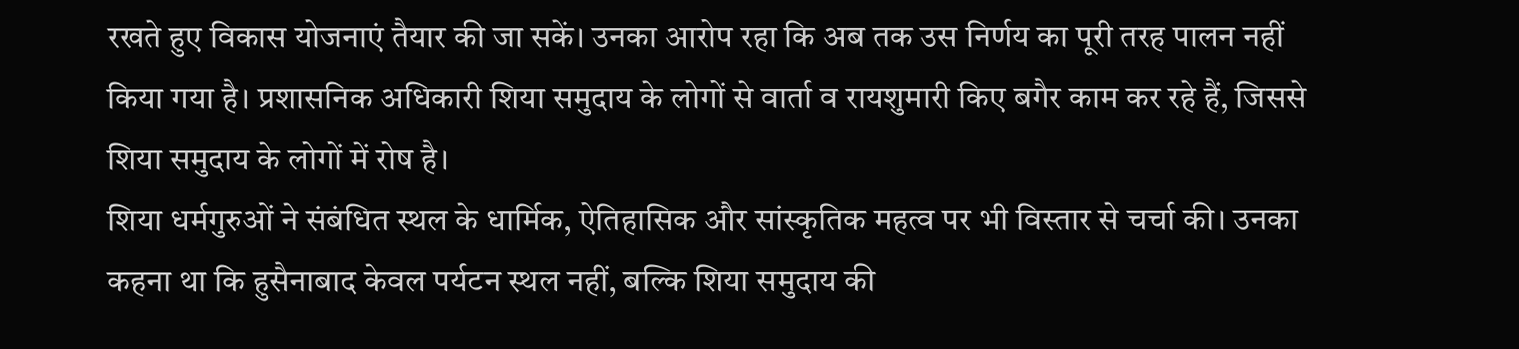रखते हुए विकास योजनाएं तैयार की जा सकें। उनका आरोप रहा कि अब तक उस निर्णय का पूरी तरह पालन नहीं किया गया है। प्रशासनिक अधिकारी शिया समुदाय के लोगों से वार्ता व रायशुमारी किए बगैर काम कर रहे हैं, जिससे शिया समुदाय के लोगों में रोष है।
शिया धर्मगुरुओं ने संबंधित स्थल के धार्मिक, ऐतिहासिक और सांस्कृतिक महत्व पर भी विस्तार से चर्चा की। उनका कहना था कि हुसैनाबाद केवल पर्यटन स्थल नहीं, बल्कि शिया समुदाय की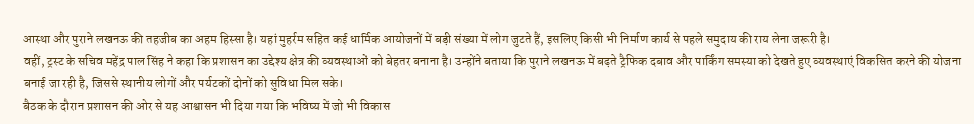आस्था और पुराने लखनऊ की तहजीब का अहम हिस्सा है। यहां मुहर्रम सहित कई धार्मिक आयोजनों में बड़ी संख्या में लोग जुटते हैं, इसलिए किसी भी निर्माण कार्य से पहले समुदाय की राय लेना जरूरी है।
वहीं, ट्रस्ट के सचिव महेंद्र पाल सिंह ने कहा कि प्रशासन का उद्देश्य क्षेत्र की व्यवस्थाओं को बेहतर बनाना है। उन्होंने बताया कि पुराने लखनऊ में बढ़ते ट्रैफिक दबाव और पार्किंग समस्या को देखते हुए व्यवस्थाएं विकसित करने की योजना बनाई जा रही है, जिससे स्थानीय लोगों और पर्यटकों दोनों को सुविधा मिल सके।
बैठक के दौरान प्रशासन की ओर से यह आश्वासन भी दिया गया कि भविष्य में जो भी विकास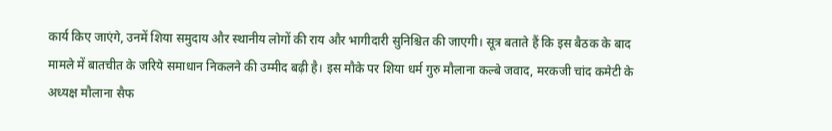कार्य किए जाएंगे, उनमें शिया समुदाय और स्थानीय लोगों की राय और भागीदारी सुनिश्चित की जाएगी। सूत्र बताते हैं कि इस बैठक के बाद मामले में बातचीत के जरिये समाधान निकलने की उम्मीद बढ़ी है। इस मौके पर शिया धर्म गुरु मौलाना कल्बे जवाद, मरकजी चांद कमेटी के अध्यक्ष मौलाना सैफ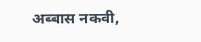अब्बास नकवी,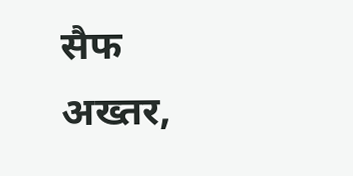सैफ अख्तर,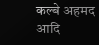कल्बे अहमद आदि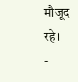मौजूद रहे।
-